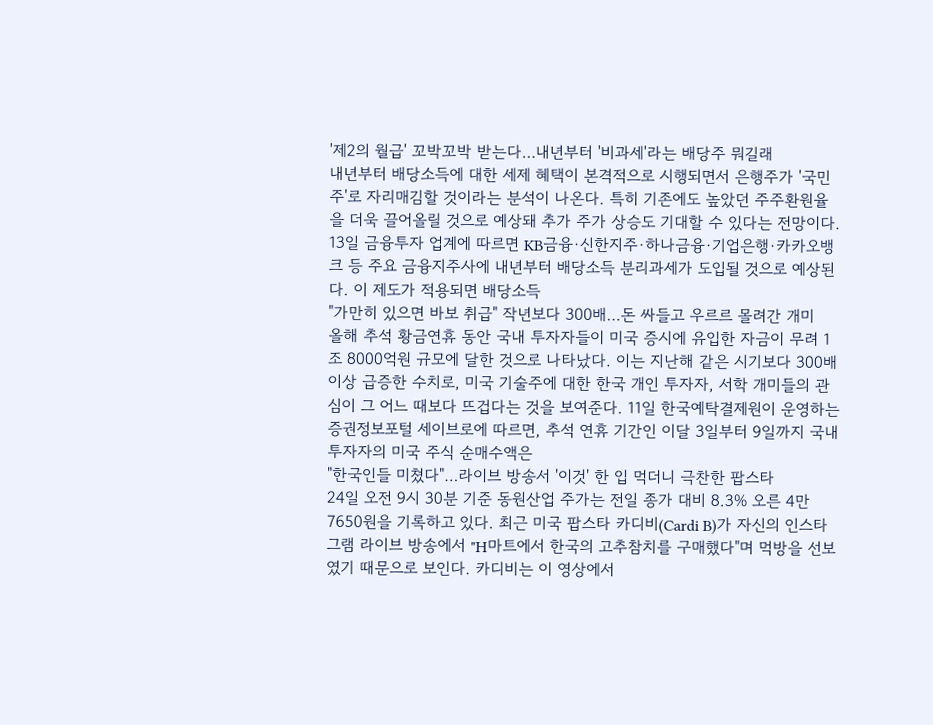'제2의 월급' 꼬박꼬박 받는다…내년부터 '비과세'라는 배당주 뭐길래
내년부터 배당소득에 대한 세제 혜택이 본격적으로 시행되면서 은행주가 '국민주'로 자리매김할 것이라는 분석이 나온다. 특히 기존에도 높았던 주주환원율을 더욱 끌어올릴 것으로 예상돼 추가 주가 상승도 기대할 수 있다는 전망이다. 13일 금융투자 업계에 따르면 KB금융·신한지주·하나금융·기업은행·카카오뱅크 등 주요 금융지주사에 내년부터 배당소득 분리과세가 도입될 것으로 예상된다. 이 제도가 적용되면 배당소득
"가만히 있으면 바보 취급" 작년보다 300배…돈 싸들고 우르르 몰려간 개미
올해 추석 황금연휴 동안 국내 투자자들이 미국 증시에 유입한 자금이 무려 1조 8000억원 규모에 달한 것으로 나타났다. 이는 지난해 같은 시기보다 300배 이상 급증한 수치로, 미국 기술주에 대한 한국 개인 투자자, 서학 개미들의 관심이 그 어느 때보다 뜨겁다는 것을 보여준다. 11일 한국예탁결제원이 운영하는 증권정보포털 세이브로에 따르면, 추석 연휴 기간인 이달 3일부터 9일까지 국내 투자자의 미국 주식 순매수액은
"한국인들 미쳤다"…라이브 방송서 '이것' 한 입 먹더니 극찬한 팝스타
24일 오전 9시 30분 기준 동원산업 주가는 전일 종가 대비 8.3% 오른 4만7650원을 기록하고 있다. 최근 미국 팝스타 카디비(Cardi B)가 자신의 인스타그램 라이브 방송에서 "H마트에서 한국의 고추참치를 구매했다"며 먹방을 선보였기 때문으로 보인다. 카디비는 이 영상에서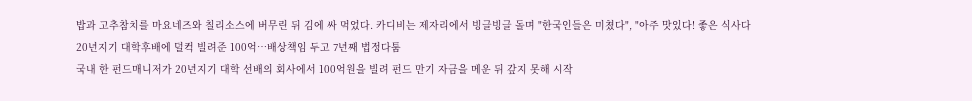밥과 고추참치를 마요네즈와 칠리소스에 버무린 뒤 김에 싸 먹었다. 카디비는 제자리에서 빙글빙글 돌며 "한국인들은 미쳤다", "아주 맛있다! 좋은 식사다
20년지기 대학후배에 덜컥 빌려준 100억…배상책임 두고 7년째 법정다툼
국내 한 펀드매니저가 20년지기 대학 선배의 회사에서 100억원을 빌려 펀드 만기 자금을 메운 뒤 갚지 못해 시작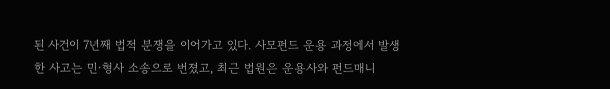된 사건이 7년째 법적 분쟁을 이어가고 있다. 사모펀드 운용 과정에서 발생한 사고는 민·형사 소송으로 번졌고, 최근 법원은 운용사와 펀드매니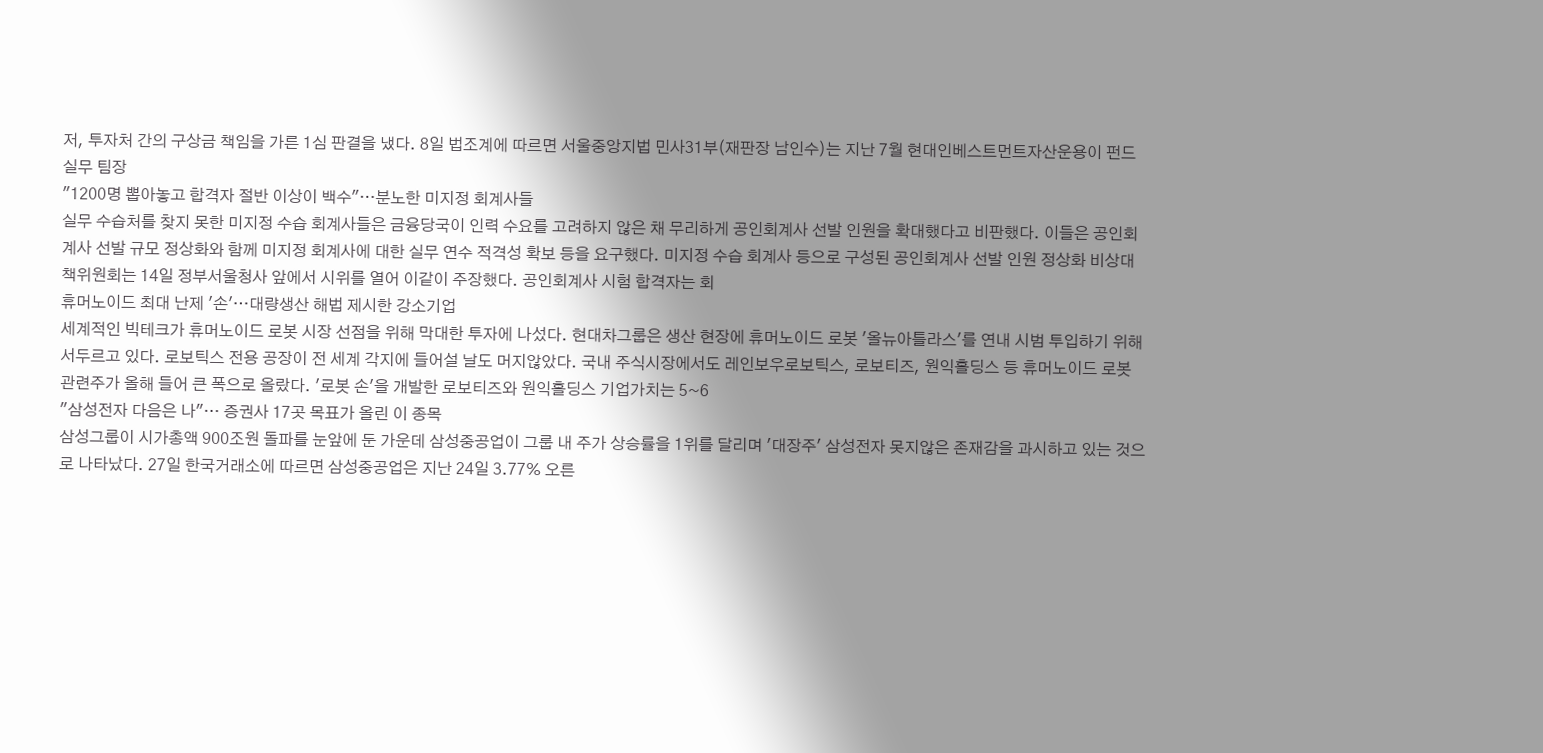저, 투자처 간의 구상금 책임을 가른 1심 판결을 냈다. 8일 법조계에 따르면 서울중앙지법 민사31부(재판장 남인수)는 지난 7월 현대인베스트먼트자산운용이 펀드 실무 팀장
"1200명 뽑아놓고 합격자 절반 이상이 백수"…분노한 미지정 회계사들
실무 수습처를 찾지 못한 미지정 수습 회계사들은 금융당국이 인력 수요를 고려하지 않은 채 무리하게 공인회계사 선발 인원을 확대했다고 비판했다. 이들은 공인회계사 선발 규모 정상화와 함께 미지정 회계사에 대한 실무 연수 적격성 확보 등을 요구했다. 미지정 수습 회계사 등으로 구성된 공인회계사 선발 인원 정상화 비상대책위원회는 14일 정부서울청사 앞에서 시위를 열어 이같이 주장했다. 공인회계사 시험 합격자는 회
휴머노이드 최대 난제 '손'…대량생산 해법 제시한 강소기업
세계적인 빅테크가 휴머노이드 로봇 시장 선점을 위해 막대한 투자에 나섰다. 현대차그룹은 생산 현장에 휴머노이드 로봇 '올뉴아틀라스'를 연내 시범 투입하기 위해 서두르고 있다. 로보틱스 전용 공장이 전 세계 각지에 들어설 날도 머지않았다. 국내 주식시장에서도 레인보우로보틱스, 로보티즈, 원익홀딩스 등 휴머노이드 로봇 관련주가 올해 들어 큰 폭으로 올랐다. '로봇 손'을 개발한 로보티즈와 원익홀딩스 기업가치는 5~6
"삼성전자 다음은 나"… 증권사 17곳 목표가 올린 이 종목
삼성그룹이 시가총액 900조원 돌파를 눈앞에 둔 가운데 삼성중공업이 그룹 내 주가 상승률을 1위를 달리며 '대장주' 삼성전자 못지않은 존재감을 과시하고 있는 것으로 나타났다. 27일 한국거래소에 따르면 삼성중공업은 지난 24일 3.77% 오른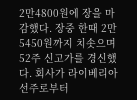2만4800원에 장을 마감했다. 장중 한때 2만5450원까지 치솟으며 52주 신고가를 경신했다. 회사가 라이베리아 선주로부터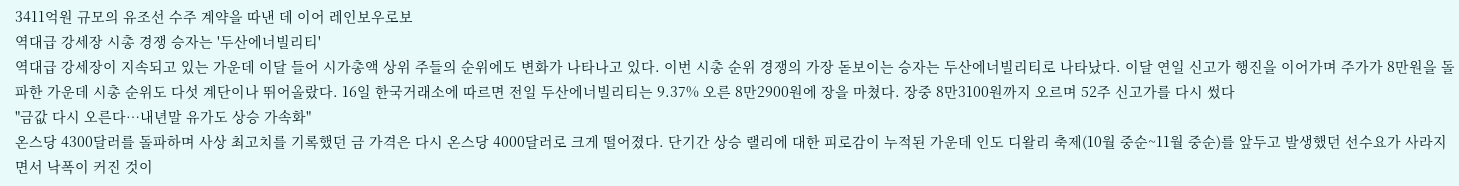3411억원 규모의 유조선 수주 계약을 따낸 데 이어 레인보우로보
역대급 강세장 시총 경쟁 승자는 '두산에너빌리티'
역대급 강세장이 지속되고 있는 가운데 이달 들어 시가총액 상위 주들의 순위에도 변화가 나타나고 있다. 이번 시총 순위 경쟁의 가장 돋보이는 승자는 두산에너빌리티로 나타났다. 이달 연일 신고가 행진을 이어가며 주가가 8만원을 돌파한 가운데 시총 순위도 다섯 계단이나 뛰어올랐다. 16일 한국거래소에 따르면 전일 두산에너빌리티는 9.37% 오른 8만2900원에 장을 마쳤다. 장중 8만3100원까지 오르며 52주 신고가를 다시 썼다
"금값 다시 오른다…내년말 유가도 상승 가속화"
온스당 4300달러를 돌파하며 사상 최고치를 기록했던 금 가격은 다시 온스당 4000달러로 크게 떨어졌다. 단기간 상승 랠리에 대한 피로감이 누적된 가운데 인도 디왈리 축제(10월 중순~11월 중순)를 앞두고 발생했던 선수요가 사라지면서 낙폭이 커진 것이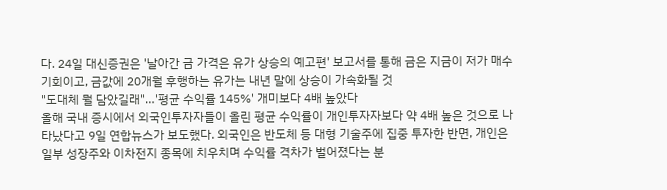다. 24일 대신증권은 '날아간 금 가격은 유가 상승의 예고편' 보고서를 통해 금은 지금이 저가 매수 기회이고, 금값에 20개월 후행하는 유가는 내년 말에 상승이 가속화될 것
"도대체 뭘 담았길래"…'평균 수익률 145%' 개미보다 4배 높았다
올해 국내 증시에서 외국인투자자들이 올린 평균 수익률이 개인투자자보다 약 4배 높은 것으로 나타났다고 9일 연합뉴스가 보도했다. 외국인은 반도체 등 대형 기술주에 집중 투자한 반면, 개인은 일부 성장주와 이차전지 종목에 치우치며 수익률 격차가 벌어졌다는 분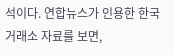석이다. 연합뉴스가 인용한 한국거래소 자료를 보면,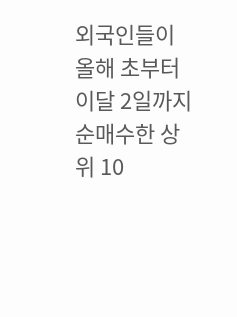외국인들이 올해 초부터 이달 2일까지 순매수한 상위 10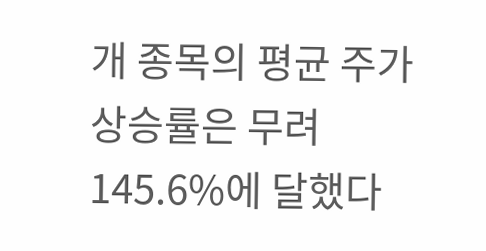개 종목의 평균 주가 상승률은 무려 145.6%에 달했다